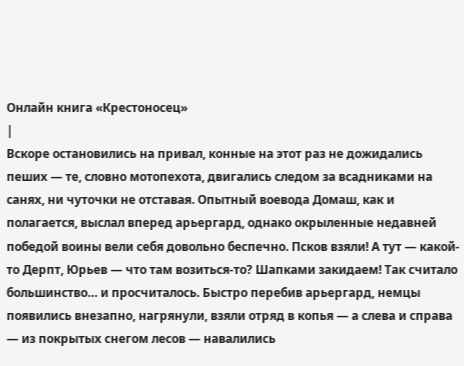Онлайн книга «Крестоносец»
|
Вскоре остановились на привал, конные на этот раз не дожидались пеших — те, словно мотопехота, двигались следом за всадниками на санях, ни чуточки не отставая. Опытный воевода Домаш, как и полагается, выслал вперед арьергард, однако окрыленные недавней победой воины вели себя довольно беспечно. Псков взяли! А тут — какой-то Дерпт, Юрьев — что там возиться-то? Шапками закидаем! Так считало большинство… и просчиталось. Быстро перебив арьергард, немцы появились внезапно, нагрянули, взяли отряд в копья — а слева и справа — из покрытых снегом лесов — навалились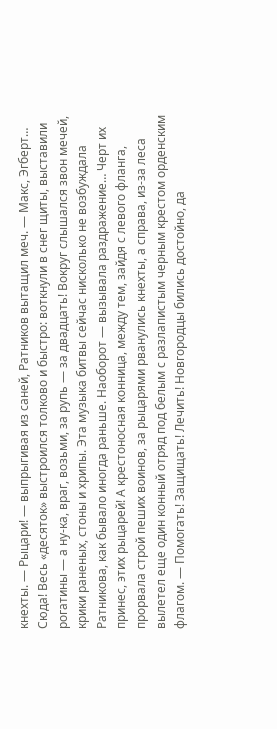кнехты. — Рыцари! — выпрыгивая из саней, Ратников вытащил меч. — Макс, Эгберт… Сюда! Весь «десяток» выстроился толково и быстро: воткнули в снег щиты, выставили рогатины — а ну-ка, враг, возьми, за рупь — за двадцать! Вокруг слышался звон мечей, крики раненых, стоны и хрипы. Эта музыка битвы сейчас нисколько не возбуждала Ратникова, как бывало иногда раньше. Наоборот — вызывала раздражение… Черт их принес, этих рыцарей! А крестоносная конница, между тем, зайдя с левого фланга, прорвала строй пеших воинов, за рыцарями рванулись кнехты, а справа, из-за леса вылетел еще один конный отряд под белым с разлапистым черным крестом орденским флагом. — Помогать! Защищать! Лечить! Новгородцы бились достойно, да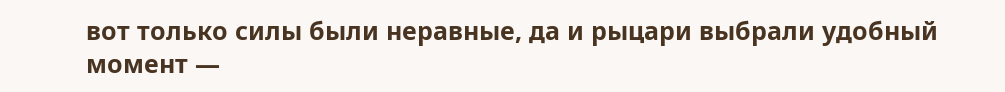вот только силы были неравные, да и рыцари выбрали удобный момент —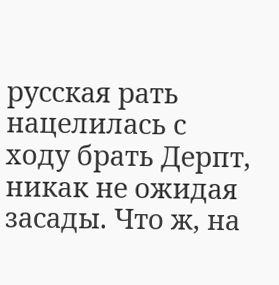русская рать нацелилась с ходу брать Дерпт, никак не ожидая засады. Что ж, на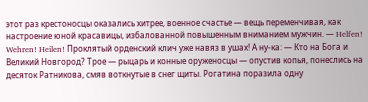этот раз крестоносцы оказались хитрее, военное счастье — вещь переменчивая, как настроение юной красавицы, избалованной повышенным вниманием мужчин. — Helfen! Wehren! Heilen! Проклятый орденский клич уже навяз в ушах! А ну-ка: — Кто на Бога и Великий Новгород? Трое — рыцарь и конные оруженосцы — опустив копья, понеслись на десяток Ратникова, смяв воткнутые в снег щиты. Рогатина поразила одну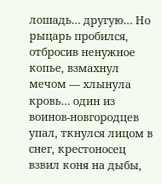лошадь… другую… Но рыцарь пробился, отбросив ненужное копье, взмахнул мечом — хлынула кровь… один из воинов-новгородцев упал, ткнулся лицом в снег, крестоносец взвил коня на дыбы,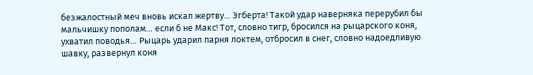безжалостный меч вновь искал жертву… Эгберта! Такой удар наверняка перерубил бы мальчишку пополам… если б не Макс! Тот, словно тигр, бросился на рыцарского коня, ухватил поводья… Рыцарь ударил парня локтем, отбросил в снег, словно надоедливую шавку, развернул коня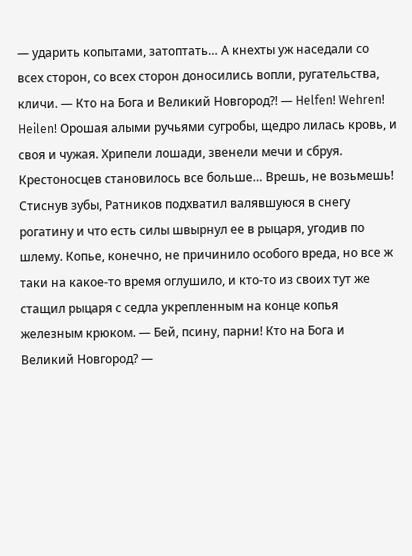— ударить копытами, затоптать… А кнехты уж наседали со всех сторон, со всех сторон доносились вопли, ругательства, кличи. — Кто на Бога и Великий Новгород?! — Helfen! Wehren! Heilen! Орошая алыми ручьями сугробы, щедро лилась кровь, и своя и чужая. Хрипели лошади, звенели мечи и сбруя. Крестоносцев становилось все больше… Врешь, не возьмешь! Стиснув зубы, Ратников подхватил валявшуюся в снегу рогатину и что есть силы швырнул ее в рыцаря, угодив по шлему. Копье, конечно, не причинило особого вреда, но все ж таки на какое-то время оглушило, и кто-то из своих тут же стащил рыцаря с седла укрепленным на конце копья железным крюком. — Бей, псину, парни! Кто на Бога и Великий Новгород? —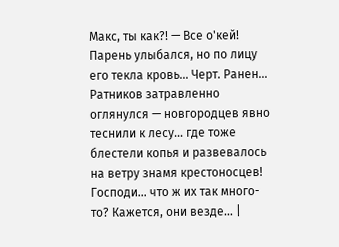Макс, ты как?! — Все о'кей! Парень улыбался, но по лицу его текла кровь… Черт. Ранен… Ратников затравленно оглянулся — новгородцев явно теснили к лесу… где тоже блестели копья и развевалось на ветру знамя крестоносцев! Господи… что ж их так много-то? Кажется, они везде… |